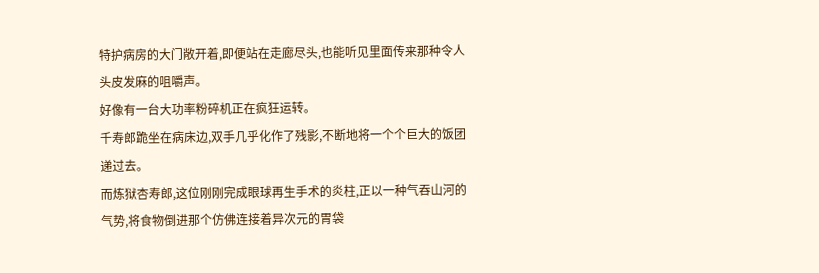特护病房的大门敞开着,即便站在走廊尽头,也能听见里面传来那种令人头皮发麻的咀嚼声。
好像有一台大功率粉碎机正在疯狂运转。
千寿郎跪坐在病床边,双手几乎化作了残影,不断地将一个个巨大的饭团递过去。
而炼狱杏寿郎,这位刚刚完成眼球再生手术的炎柱,正以一种气吞山河的气势,将食物倒进那个仿佛连接着异次元的胃袋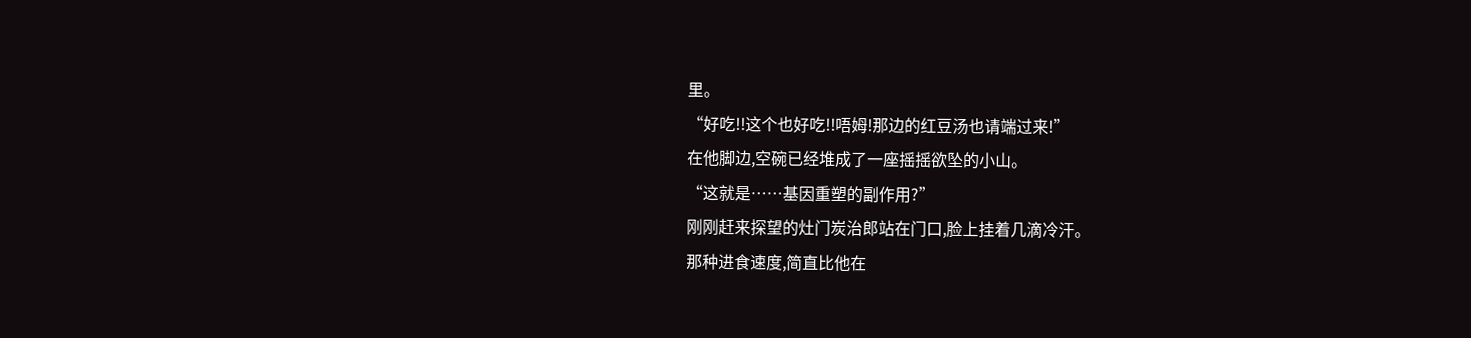里。
“好吃!!这个也好吃!!唔姆!那边的红豆汤也请端过来!”
在他脚边,空碗已经堆成了一座摇摇欲坠的小山。
“这就是……基因重塑的副作用?”
刚刚赶来探望的灶门炭治郎站在门口,脸上挂着几滴冷汗。
那种进食速度,简直比他在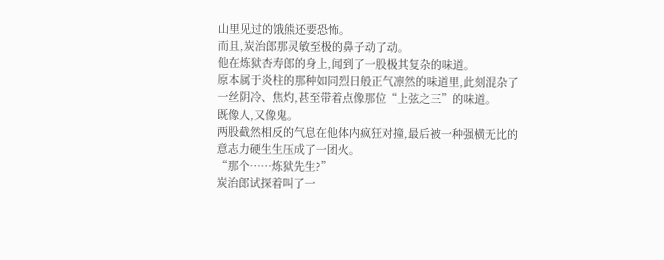山里见过的饿熊还要恐怖。
而且,炭治郎那灵敏至极的鼻子动了动。
他在炼狱杏寿郎的身上,闻到了一股极其复杂的味道。
原本属于炎柱的那种如同烈日般正气凛然的味道里,此刻混杂了一丝阴冷、焦灼,甚至带着点像那位“上弦之三”的味道。
既像人,又像鬼。
两股截然相反的气息在他体内疯狂对撞,最后被一种强横无比的意志力硬生生压成了一团火。
“那个……炼狱先生?”
炭治郎试探着叫了一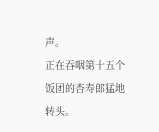声。
正在吞咽第十五个饭团的杏寿郎猛地转头。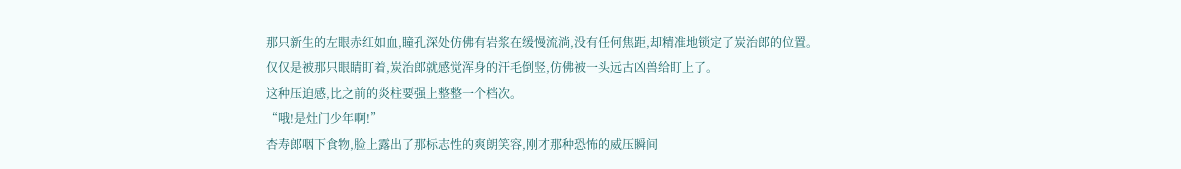那只新生的左眼赤红如血,瞳孔深处仿佛有岩浆在缓慢流淌,没有任何焦距,却精准地锁定了炭治郎的位置。
仅仅是被那只眼睛盯着,炭治郎就感觉浑身的汗毛倒竖,仿佛被一头远古凶兽给盯上了。
这种压迫感,比之前的炎柱要强上整整一个档次。
“哦!是灶门少年啊!”
杏寿郎咽下食物,脸上露出了那标志性的爽朗笑容,刚才那种恐怖的威压瞬间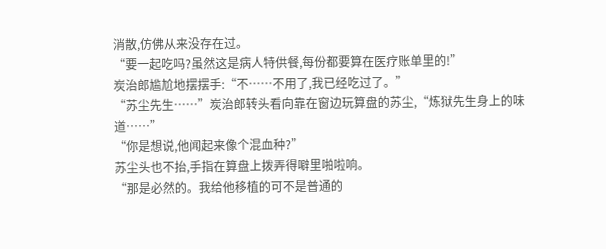消散,仿佛从来没存在过。
“要一起吃吗?虽然这是病人特供餐,每份都要算在医疗账单里的!”
炭治郎尴尬地摆摆手:“不……不用了,我已经吃过了。”
“苏尘先生……”炭治郎转头看向靠在窗边玩算盘的苏尘,“炼狱先生身上的味道……”
“你是想说,他闻起来像个混血种?”
苏尘头也不抬,手指在算盘上拨弄得噼里啪啦响。
“那是必然的。我给他移植的可不是普通的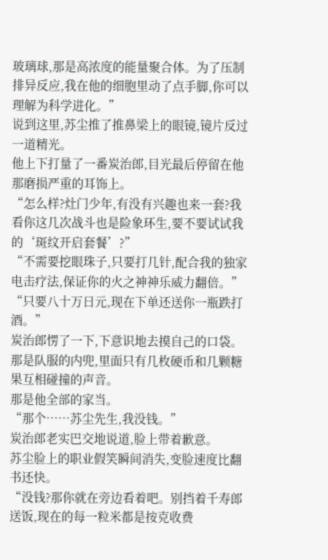玻璃球,那是高浓度的能量聚合体。为了压制排异反应,我在他的细胞里动了点手脚,你可以理解为科学进化。”
说到这里,苏尘推了推鼻梁上的眼镜,镜片反过一道精光。
他上下打量了一番炭治郎,目光最后停留在他那磨损严重的耳饰上。
“怎么样?灶门少年,有没有兴趣也来一套?我看你这几次战斗也是险象环生,要不要试试我的‘斑纹开启套餐’?”
“不需要挖眼珠子,只要打几针,配合我的独家电击疗法,保证你的火之神神乐威力翻倍。”
“只要八十万日元,现在下单还送你一瓶跌打酒。”
炭治郎愣了一下,下意识地去摸自己的口袋。
那是队服的内兜,里面只有几枚硬币和几颗糖果互相碰撞的声音。
那是他全部的家当。
“那个……苏尘先生,我没钱。”
炭治郎老实巴交地说道,脸上带着歉意。
苏尘脸上的职业假笑瞬间消失,变脸速度比翻书还快。
“没钱?那你就在旁边看着吧。别挡着千寿郎送饭,现在的每一粒米都是按克收费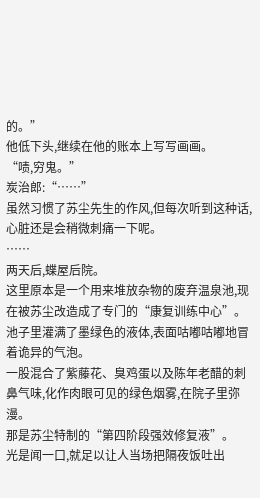的。”
他低下头,继续在他的账本上写写画画。
“啧,穷鬼。”
炭治郎:“……”
虽然习惯了苏尘先生的作风,但每次听到这种话,心脏还是会稍微刺痛一下呢。
……
两天后,蝶屋后院。
这里原本是一个用来堆放杂物的废弃温泉池,现在被苏尘改造成了专门的“康复训练中心”。
池子里灌满了墨绿色的液体,表面咕嘟咕嘟地冒着诡异的气泡。
一股混合了紫藤花、臭鸡蛋以及陈年老醋的刺鼻气味,化作肉眼可见的绿色烟雾,在院子里弥漫。
那是苏尘特制的“第四阶段强效修复液”。
光是闻一口,就足以让人当场把隔夜饭吐出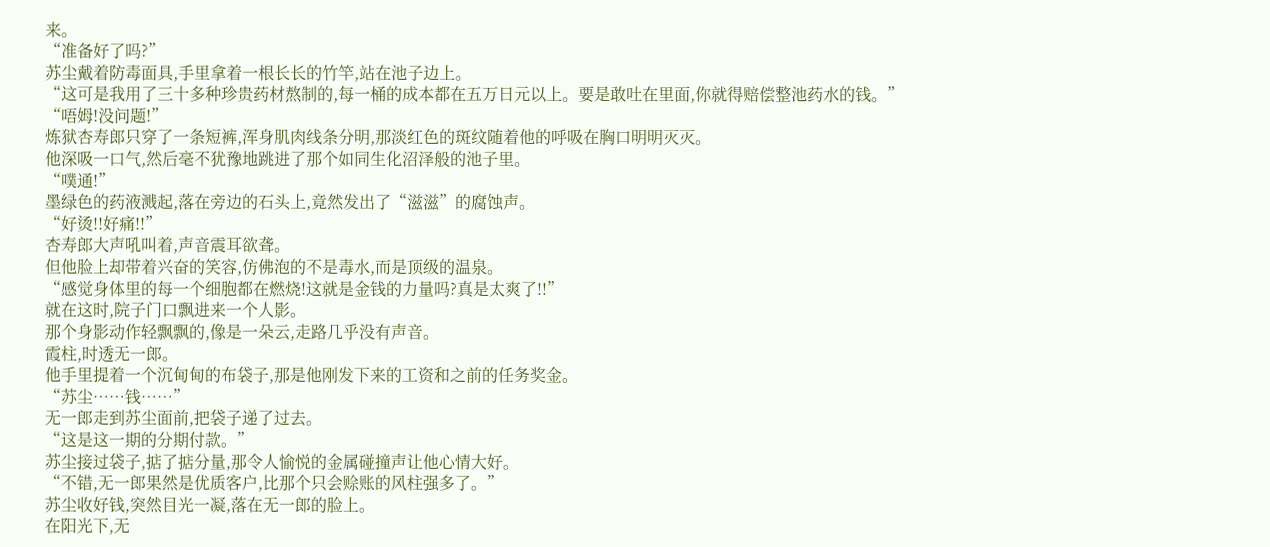来。
“准备好了吗?”
苏尘戴着防毒面具,手里拿着一根长长的竹竿,站在池子边上。
“这可是我用了三十多种珍贵药材熬制的,每一桶的成本都在五万日元以上。要是敢吐在里面,你就得赔偿整池药水的钱。”
“唔姆!没问题!”
炼狱杏寿郎只穿了一条短裤,浑身肌肉线条分明,那淡红色的斑纹随着他的呼吸在胸口明明灭灭。
他深吸一口气,然后毫不犹豫地跳进了那个如同生化沼泽般的池子里。
“噗通!”
墨绿色的药液溅起,落在旁边的石头上,竟然发出了“滋滋”的腐蚀声。
“好烫!!好痛!!”
杏寿郎大声吼叫着,声音震耳欲聋。
但他脸上却带着兴奋的笑容,仿佛泡的不是毒水,而是顶级的温泉。
“感觉身体里的每一个细胞都在燃烧!这就是金钱的力量吗?真是太爽了!!”
就在这时,院子门口飘进来一个人影。
那个身影动作轻飘飘的,像是一朵云,走路几乎没有声音。
霞柱,时透无一郎。
他手里提着一个沉甸甸的布袋子,那是他刚发下来的工资和之前的任务奖金。
“苏尘……钱……”
无一郎走到苏尘面前,把袋子递了过去。
“这是这一期的分期付款。”
苏尘接过袋子,掂了掂分量,那令人愉悦的金属碰撞声让他心情大好。
“不错,无一郎果然是优质客户,比那个只会赊账的风柱强多了。”
苏尘收好钱,突然目光一凝,落在无一郎的脸上。
在阳光下,无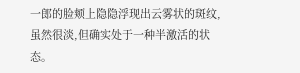一郎的脸颊上隐隐浮现出云雾状的斑纹,虽然很淡,但确实处于一种半激活的状态。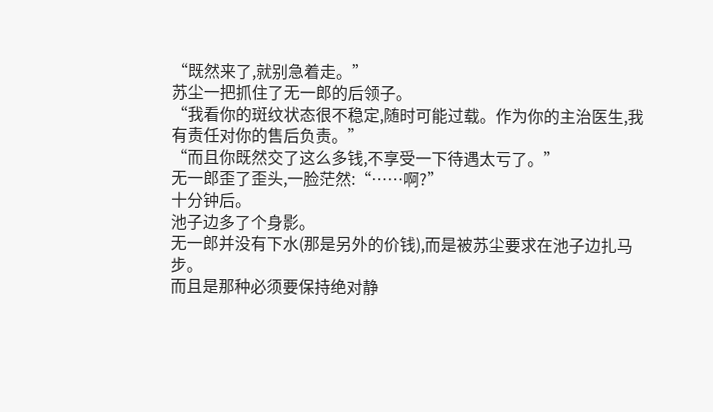“既然来了,就别急着走。”
苏尘一把抓住了无一郎的后领子。
“我看你的斑纹状态很不稳定,随时可能过载。作为你的主治医生,我有责任对你的售后负责。”
“而且你既然交了这么多钱,不享受一下待遇太亏了。”
无一郎歪了歪头,一脸茫然:“……啊?”
十分钟后。
池子边多了个身影。
无一郎并没有下水(那是另外的价钱),而是被苏尘要求在池子边扎马步。
而且是那种必须要保持绝对静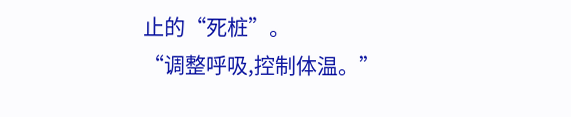止的“死桩”。
“调整呼吸,控制体温。”